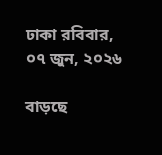ঢাকা রবিবার, ০৭ জুন, ২০২৬

বাড়ছে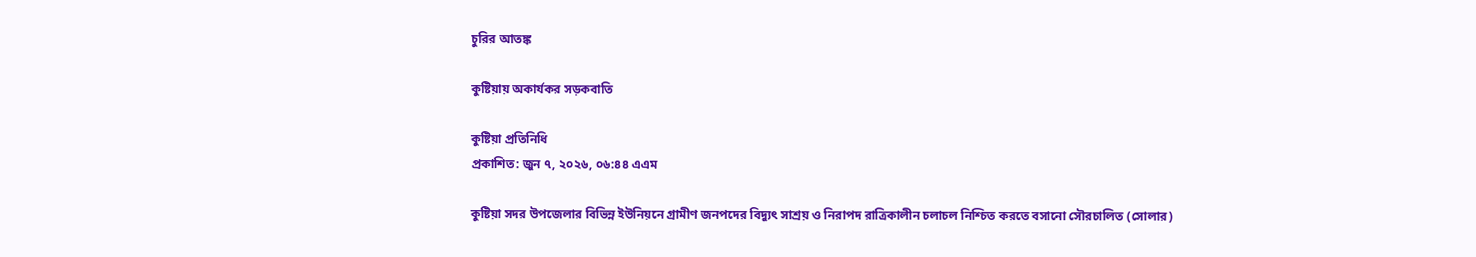চুরির আতঙ্ক

কুষ্টিয়ায় অকার্যকর সড়কবাতি

কুষ্টিয়া প্রতিনিধি
প্রকাশিত: জুন ৭, ২০২৬, ০৬:৪৪ এএম

কুষ্টিয়া সদর উপজেলার বিভিন্ন ইউনিয়নে গ্রামীণ জনপদের বিদ্যুৎ সাশ্রয় ও নিরাপদ রাত্রিকালীন চলাচল নিশ্চিত করতে বসানো সৌরচালিত (সোলার)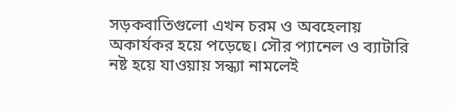সড়কবাতিগুলো এখন চরম ও অবহেলায় অকার্যকর হয়ে পড়েছে। সৌর প্যানেল ও ব্যাটারি নষ্ট হয়ে যাওয়ায় সন্ধ্যা নামলেই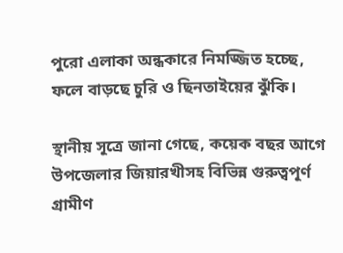পুরো এলাকা অন্ধকারে নিমজ্জিত হচ্ছে, ফলে বাড়ছে চুরি ও ছিনতাইয়ের ঝুঁকি।

স্থানীয় সূত্রে জানা গেছে, কয়েক বছর আগে উপজেলার জিয়ারখীসহ বিভিন্ন গুরুত্বপূর্ণ গ্রামীণ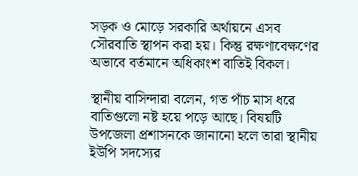সড়ক ও মোড়ে সরকারি অর্থায়নে এসব সৌরবাতি স্থাপন করা হয়। কিন্তু রক্ষণাবেক্ষণের অভাবে বর্তমানে অধিকাংশ বাতিই বিকল।

স্থানীয় বাসিন্দারা বলেন, গত পাঁচ মাস ধরে বাতিগুলো নষ্ট হয়ে পড়ে আছে। বিষয়টি উপজেলা প্রশাসনকে জানানো হলে তারা স্থানীয় ইউপি সদস্যের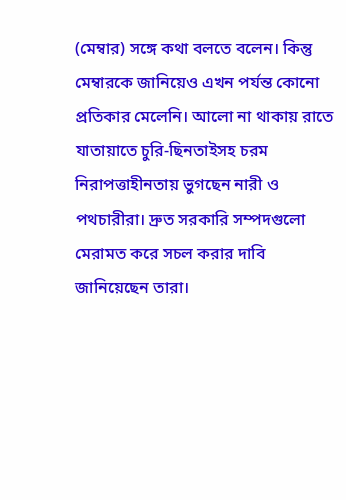(মেম্বার) সঙ্গে কথা বলতে বলেন। কিন্তু মেম্বারকে জানিয়েও এখন পর্যন্ত কোনো প্রতিকার মেলেনি। আলো না থাকায় রাতে যাতায়াতে চুরি-ছিনতাইসহ চরম নিরাপত্তাহীনতায় ভুগছেন নারী ও পথচারীরা। দ্রুত সরকারি সম্পদগুলো মেরামত করে সচল করার দাবি জানিয়েছেন তারা।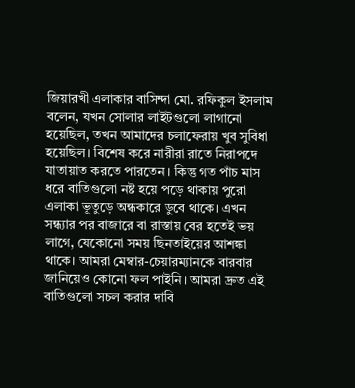জিয়ারখী এলাকার বাসিন্দা মো. রফিকুল ইসলাম বলেন, যখন সোলার লাইটগুলো লাগানো হয়েছিল, তখন আমাদের চলাফেরায় খুব সুবিধা হয়েছিল। বিশেষ করে নারীরা রাতে নিরাপদে যাতায়াত করতে পারতেন। কিন্তু গত পাঁচ মাস ধরে বাতিগুলো নষ্ট হয়ে পড়ে থাকায় পুরো এলাকা ভূতুড়ে অন্ধকারে ডুবে থাকে। এখন সন্ধ্যার পর বাজারে বা রাস্তায় বের হতেই ভয় লাগে, যেকোনো সময় ছিনতাইয়ের আশঙ্কা থাকে। আমরা মেম্বার-চেয়ারম্যানকে বারবার জানিয়েও কোনো ফল পাইনি। আমরা দ্রুত এই বাতিগুলো সচল করার দাবি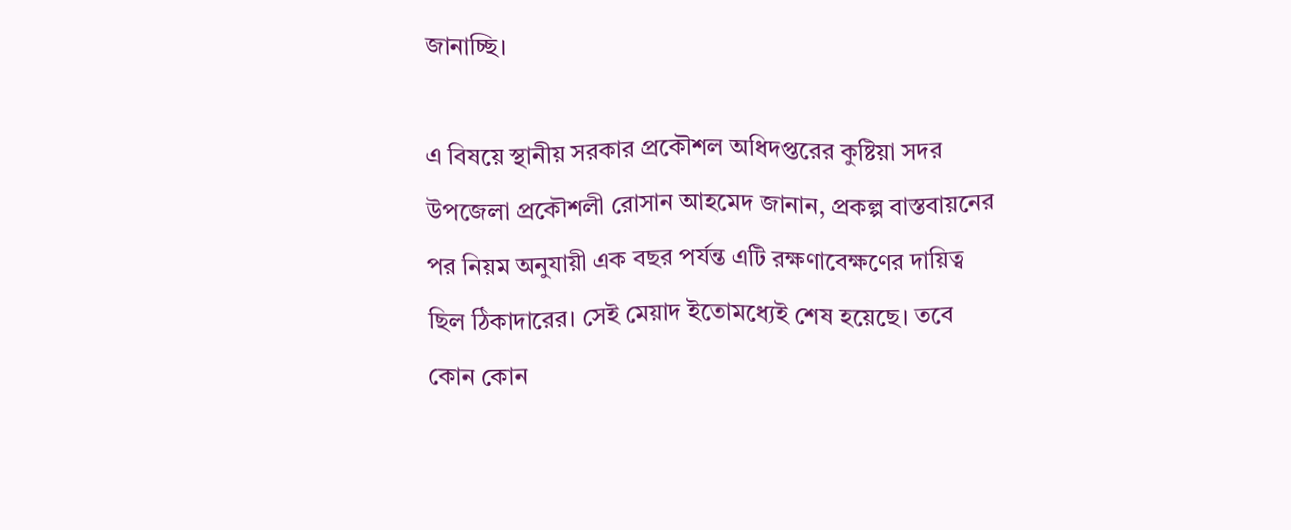জানাচ্ছি।

এ বিষয়ে স্থানীয় সরকার প্রকৌশল অধিদপ্তরের কুষ্টিয়া সদর উপজেলা প্রকৌশলী রোসান আহমেদ জানান, প্রকল্প বাস্তবায়নের পর নিয়ম অনুযায়ী এক বছর পর্যন্ত এটি রক্ষণাবেক্ষণের দায়িত্ব ছিল ঠিকাদারের। সেই মেয়াদ ইতোমধ্যেই শেষ হয়েছে। তবে কোন কোন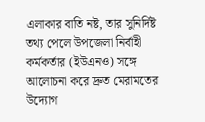এলাকার বাতি নষ্ট, তার সুনির্দিষ্ট তথ্য পেলে উপজেলা নির্বাহী কর্মকর্তার (ইউএনও) সঙ্গে আলোচনা করে দ্রুত মেরামতের উদ্যোগ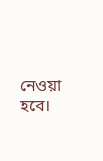নেওয়া হবে।